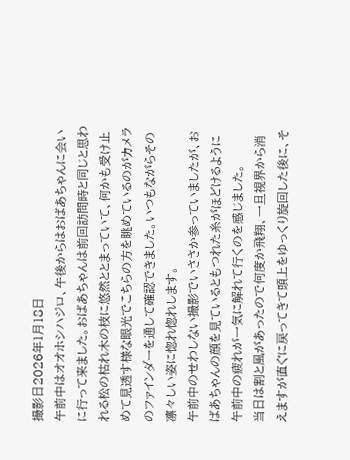撮影日2026年1月18日
午前中はオオホシハジロ、午後からはおばあちゃんに会いに行って来ました。おばあちゃんは前回訪問時と同じと思われる松の枯れ木の枝に悠然ととまっていて、何かも受け止めて見透す様な眼光でこちらの方を眺めているのがカメラのファインダーを通して確認できました。いつもながらその凛々しい姿に惚れ惚れします。
午前中のせわしない撮影でいささか参っていましたが、おばあちゃんの顔を見ているともつれた糸がほどけるように午前中の疲れが一気に解れて行くのを感じました。
当日は割と風があったので何度か飛翔、一旦視界から消えますが直ぐに戻ってきて頭上をゆっくり旋回した後に、そ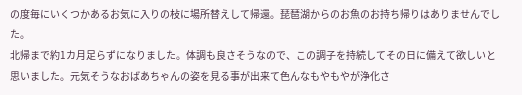の度毎にいくつかあるお気に入りの枝に場所替えして帰還。琵琶湖からのお魚のお持ち帰りはありませんでした。
北帰まで約1カ月足らずになりました。体調も良さそうなので、この調子を持続してその日に備えて欲しいと思いました。元気そうなおばあちゃんの姿を見る事が出来て色んなもやもやが浄化さ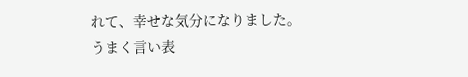れて、幸せな気分になりました。
うまく言い表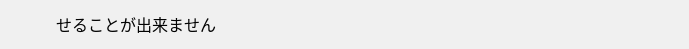せることが出来ません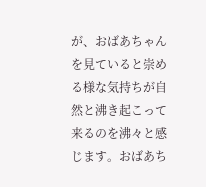が、おばあちゃんを見ていると崇める様な気持ちが自然と沸き起こって来るのを沸々と感じます。おばあち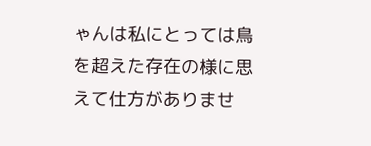ゃんは私にとっては鳥を超えた存在の様に思えて仕方がありませ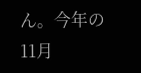ん。今年の11月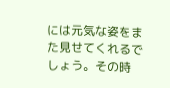には元気な姿をまた見せてくれるでしょう。その時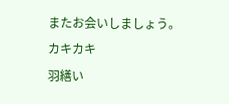またお会いしましょう。
カキカキ
羽繕い